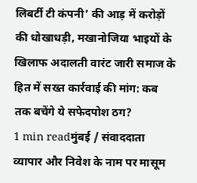लिबर्टी टी कंपनी’ की आड़ में करोड़ों की धोखाधड़ी, मखानोजिया भाइयों के खिलाफ अदालती वारंट जारी समाज के हित में सख्त कार्रवाई की मांग: कब तक बचेंगे ये सफेदपोश ठग?
1 min readमुंबई / संवाददाता
व्यापार और निवेश के नाम पर मासूम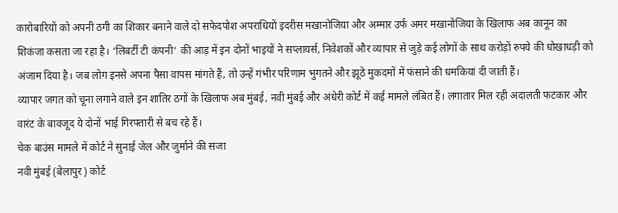कारोबारियों को अपनी ठगी का शिकार बनाने वाले दो सफेदपोश अपराधियों इदरीस मखानोजिया और अम्मार उर्फ अमर मखानोजिया के खिलाफ अब कानून का शिकंजा कसता जा रहा है। ‘लिबर्टी टी कंपनी’ की आड़ में इन दोनों भाइयों ने सप्लायर्स, निवेशकों और व्यापार से जुड़े कई लोगों के साथ करोड़ों रुपये की धोखाधड़ी को अंजाम दिया है। जब लोग इनसे अपना पैसा वापस मांगते हैं, तो उन्हें गंभीर परिणाम भुगतने और झूठे मुकदमों में फंसाने की धमकियां दी जाती हैं।
व्यापार जगत को चूना लगाने वाले इन शातिर ठगों के खिलाफ अब मुंबई, नवी मुंबई और अंधेरी कोर्ट में कई मामले लंबित हैं। लगातार मिल रही अदालती फटकार और वारंट के बावजूद ये दोनों भाई गिरफ्तारी से बच रहे हैं।
चेक बाउंस मामले में कोर्ट ने सुनाई जेल और जुर्माने की सजा
नवी मुंबई (बेलापुर) कोर्ट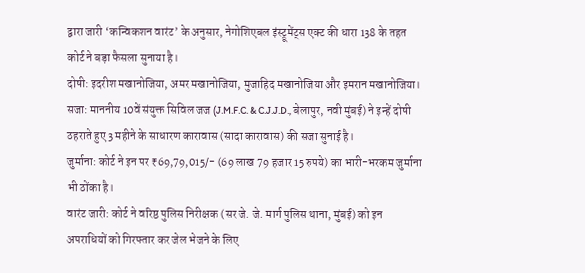द्वारा जारी ‘कन्विकशन वारंट’ के अनुसार, नेगोशिएबल इंस्ट्रूमेंट्स एक्ट की धारा 138 के तहत कोर्ट ने बड़ा फैसला सुनाया है।
दोषी: इदरीश मखानोजिया, अमर मखानोजिया, मुजाहिद मखानोजिया और इमरान मखानोजिया।
सजा: माननीय 10वें संयुक्त सिविल जज (J.M.F.C. & C.J.J.D., बेलापुर, नवी मुंबई) ने इन्हें दोषी ठहराते हुए 3 महीने के साधारण कारावास (सादा कारावास) की सजा सुनाई है।
जुर्माना: कोर्ट ने इन पर ₹69,79,015/- (69 लाख 79 हजार 15 रुपये) का भारी-भरकम जुर्माना भी ठोंका है।
वारंट जारी: कोर्ट ने वरिष्ठ पुलिस निरीक्षक (सर जे. जे. मार्ग पुलिस थाना, मुंबई) को इन अपराधियों को गिरफ्तार कर जेल भेजने के लिए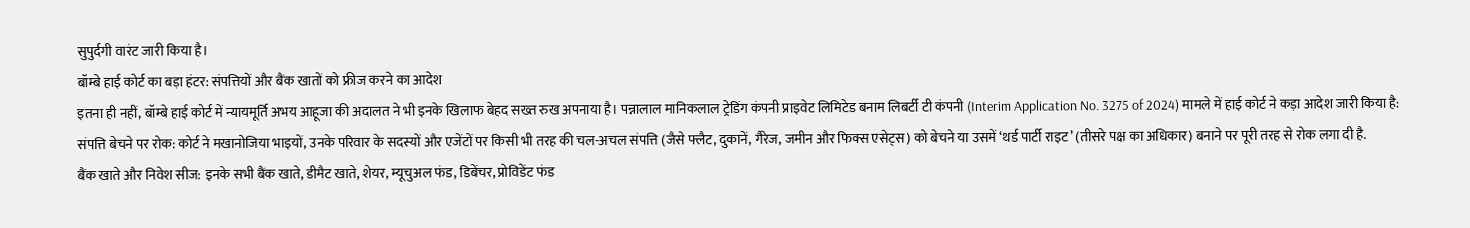सुपुर्दगी वारंट जारी किया है।
बॉम्बे हाई कोर्ट का बड़ा हंटर: संपत्तियों और बैंक खातों को फ्रीज करने का आदेश
इतना ही नहीं, बॉम्बे हाई कोर्ट में न्यायमूर्ति अभय आहूजा की अदालत ने भी इनके खिलाफ बेहद सख्त रुख अपनाया है। पन्नालाल मानिकलाल ट्रेडिंग कंपनी प्राइवेट लिमिटेड बनाम लिबर्टी टी कंपनी (Interim Application No. 3275 of 2024) मामले में हाई कोर्ट ने कड़ा आदेश जारी किया है:
संपत्ति बेचने पर रोक: कोर्ट ने मखानोजिया भाइयों, उनके परिवार के सदस्यों और एजेंटों पर किसी भी तरह की चल-अचल संपत्ति (जैसे फ्लैट, दुकानें, गैरेज, जमीन और फिक्स एसेट्स) को बेचने या उसमें ‘थर्ड पार्टी राइट’ (तीसरे पक्ष का अधिकार) बनाने पर पूरी तरह से रोक लगा दी है.
बैंक खाते और निवेश सीज: इनके सभी बैंक खाते, डीमैट खाते, शेयर, म्यूचुअल फंड, डिबेंचर, प्रोविडेंट फंड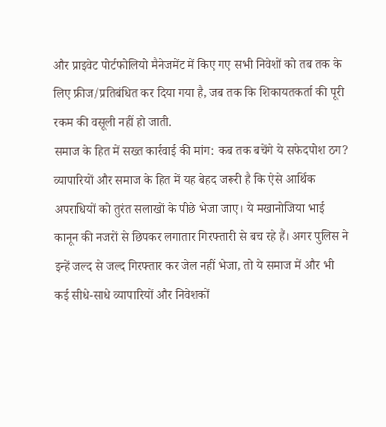और प्राइवेट पोर्टफोलियो मैनेजमेंट में किए गए सभी निवेशों को तब तक के लिए फ्रीज/प्रतिबंधित कर दिया गया है, जब तक कि शिकायतकर्ता की पूरी रकम की वसूली नहीं हो जाती.
समाज के हित में सख्त कार्रवाई की मांग: कब तक बचेंगे ये सफेदपोश ठग?
व्यापारियों और समाज के हित में यह बेहद जरूरी है कि ऐसे आर्थिक अपराधियों को तुरंत सलाखों के पीछे भेजा जाए। ये मखानोजिया भाई कानून की नजरों से छिपकर लगातार गिरफ्तारी से बच रहे हैं। अगर पुलिस ने इन्हें जल्द से जल्द गिरफ्तार कर जेल नहीं भेजा, तो ये समाज में और भी कई सीधे-साधे व्यापारियों और निवेशकों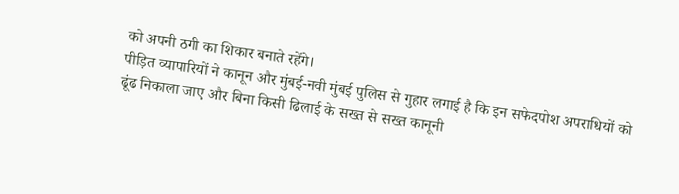को अपनी ठगी का शिकार बनाते रहेंगे।
पीड़ित व्यापारियों ने कानून और मुंबई-नवी मुंबई पुलिस से गुहार लगाई है कि इन सफेदपोश अपराधियों को ढूंढ निकाला जाए और बिना किसी ढिलाई के सख्त से सख्त कानूनी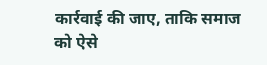कार्रवाई की जाए, ताकि समाज को ऐसे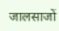जालसाजों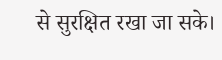से सुरक्षित रखा जा सके।